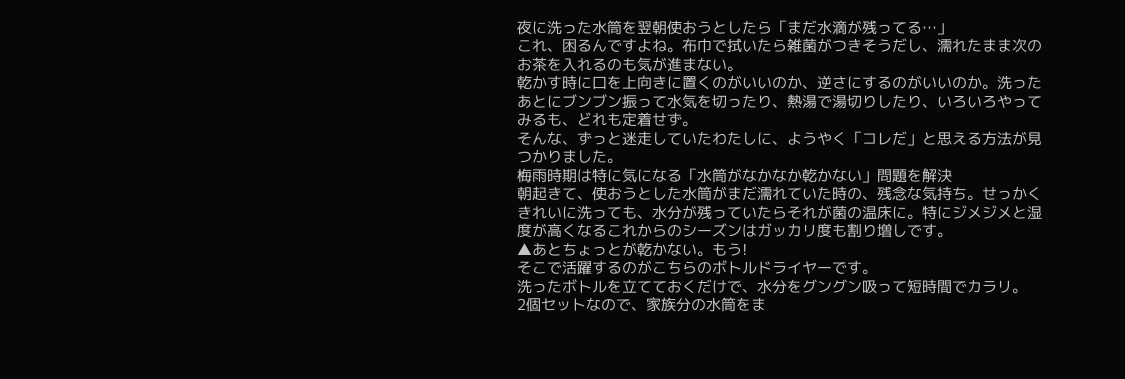夜に洗った水筒を翌朝使おうとしたら「まだ水滴が残ってる…」
これ、困るんですよね。布巾で拭いたら雑菌がつきそうだし、濡れたまま次のお茶を入れるのも気が進まない。
乾かす時に口を上向きに置くのがいいのか、逆さにするのがいいのか。洗ったあとにブンブン振って水気を切ったり、熱湯で湯切りしたり、いろいろやってみるも、どれも定着せず。
そんな、ずっと迷走していたわたしに、ようやく「コレだ」と思える方法が見つかりました。
梅雨時期は特に気になる「水筒がなかなか乾かない」問題を解決
朝起きて、使おうとした水筒がまだ濡れていた時の、残念な気持ち。せっかくきれいに洗っても、水分が残っていたらそれが菌の温床に。特にジメジメと湿度が高くなるこれからのシーズンはガッカリ度も割り増しです。
▲あとちょっとが乾かない。もう!
そこで活躍するのがこちらのボトルドライヤーです。
洗ったボトルを立てておくだけで、水分をグングン吸って短時間でカラリ。
2個セットなので、家族分の水筒をま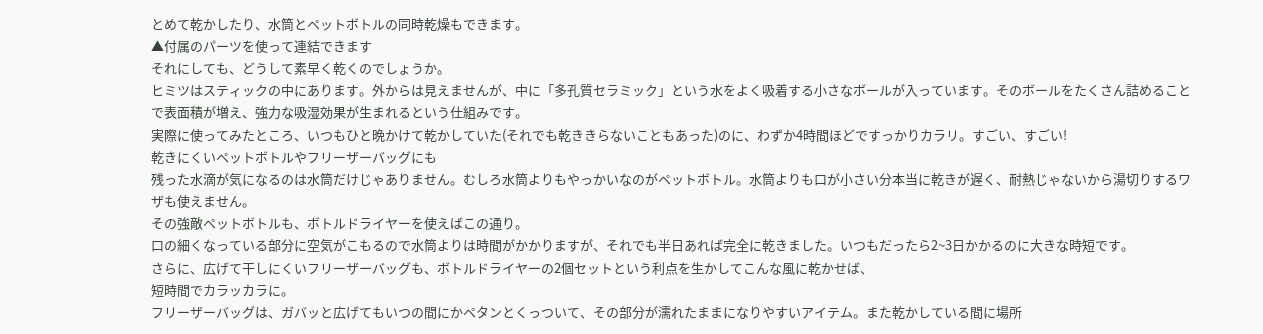とめて乾かしたり、水筒とペットボトルの同時乾燥もできます。
▲付属のパーツを使って連結できます
それにしても、どうして素早く乾くのでしょうか。
ヒミツはスティックの中にあります。外からは見えませんが、中に「多孔質セラミック」という水をよく吸着する小さなボールが入っています。そのボールをたくさん詰めることで表面積が増え、強力な吸湿効果が生まれるという仕組みです。
実際に使ってみたところ、いつもひと晩かけて乾かしていた(それでも乾ききらないこともあった)のに、わずか4時間ほどですっかりカラリ。すごい、すごい!
乾きにくいペットボトルやフリーザーバッグにも
残った水滴が気になるのは水筒だけじゃありません。むしろ水筒よりもやっかいなのがペットボトル。水筒よりも口が小さい分本当に乾きが遅く、耐熱じゃないから湯切りするワザも使えません。
その強敵ペットボトルも、ボトルドライヤーを使えばこの通り。
口の細くなっている部分に空気がこもるので水筒よりは時間がかかりますが、それでも半日あれば完全に乾きました。いつもだったら2~3日かかるのに大きな時短です。
さらに、広げて干しにくいフリーザーバッグも、ボトルドライヤーの2個セットという利点を生かしてこんな風に乾かせば、
短時間でカラッカラに。
フリーザーバッグは、ガバッと広げてもいつの間にかペタンとくっついて、その部分が濡れたままになりやすいアイテム。また乾かしている間に場所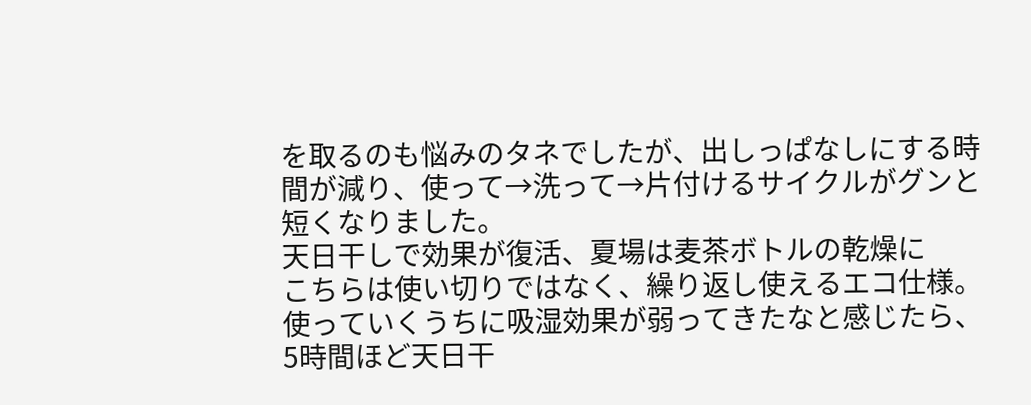を取るのも悩みのタネでしたが、出しっぱなしにする時間が減り、使って→洗って→片付けるサイクルがグンと短くなりました。
天日干しで効果が復活、夏場は麦茶ボトルの乾燥に
こちらは使い切りではなく、繰り返し使えるエコ仕様。使っていくうちに吸湿効果が弱ってきたなと感じたら、5時間ほど天日干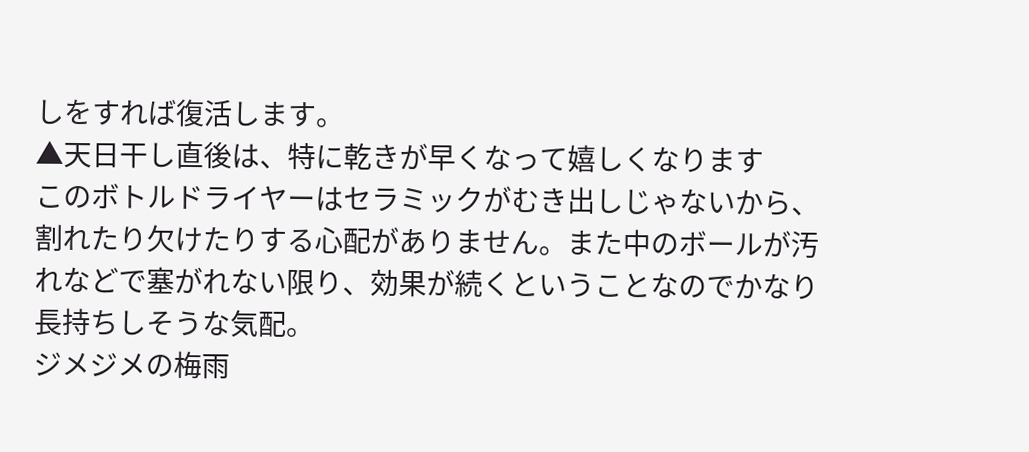しをすれば復活します。
▲天日干し直後は、特に乾きが早くなって嬉しくなります
このボトルドライヤーはセラミックがむき出しじゃないから、割れたり欠けたりする心配がありません。また中のボールが汚れなどで塞がれない限り、効果が続くということなのでかなり長持ちしそうな気配。
ジメジメの梅雨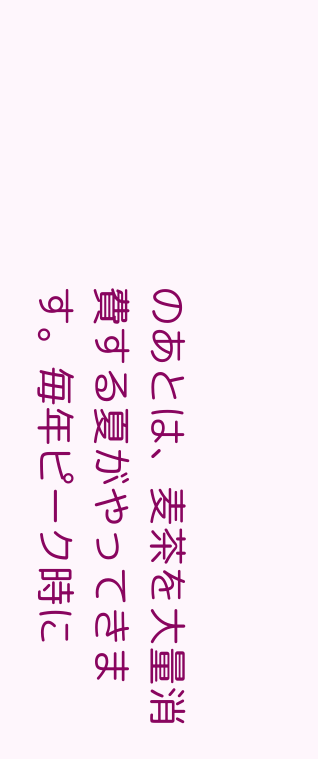のあとは、麦茶を大量消費する夏がやってきます。毎年ピーク時に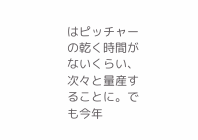はピッチャーの乾く時間がないくらい、次々と量産することに。でも今年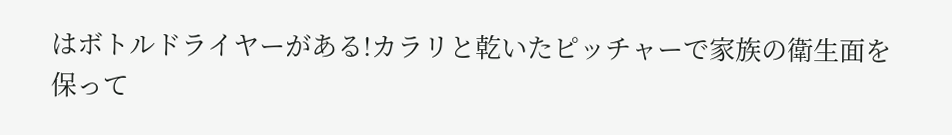はボトルドライヤーがある!カラリと乾いたピッチャーで家族の衛生面を保って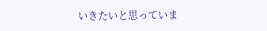いきたいと思っていま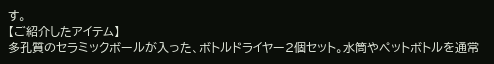す。
【ご紹介したアイテム】
多孔質のセラミックボールが入った、ボトルドライヤー2個セット。水筒やペットボトルを通常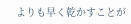よりも早く乾かすことが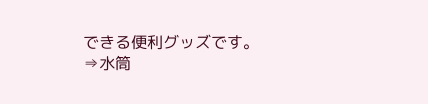できる便利グッズです。
⇒水筒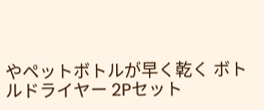やペットボトルが早く乾く ボトルドライヤー 2Pセット